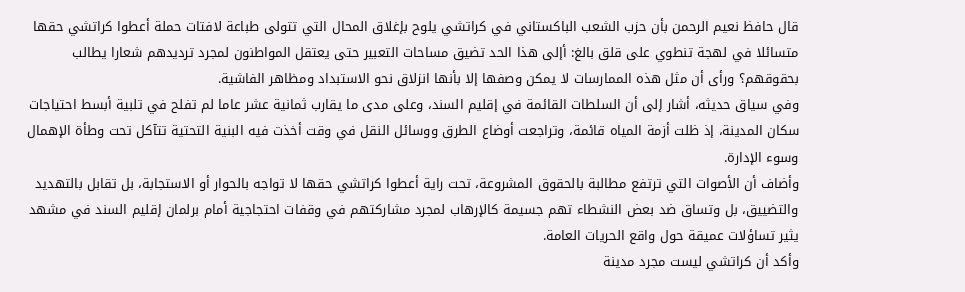قال حافظ نعيم الرحمن بأن حزب الشعب الباكستاني في كراتشي يلوح بإغلاق المحال التي تتولى طباعة لافتات حملة أعطوا كراتشي حقها متسائلا في لهجة تنطوي على قلق بالغ: أإلى هذا الحد تضيق مساحات التعبير حتى يعتقل المواطنون لمجرد ترديدهم شعارا يطالب بحقوقهم؟ ورأى أن مثل هذه الممارسات لا يمكن وصفها إلا بأنها انزلاق نحو الاستبداد ومظاهر الفاشية.
وفي سياق حديثه، أشار إلى أن السلطات القائمة في إقليم السند، وعلى مدى ما يقارب ثمانية عشر عاما لم تفلح في تلبية أبسط احتياجات سكان المدينة، إذ ظلت أزمة المياه قائمة، وتراجعت أوضاع الطرق ووسائل النقل في وقت أخذت فيه البنية التحتية تتآكل تحت وطأة الإهمال وسوء الإدارة.
وأضاف أن الأصوات التي ترتفع مطالبة بالحقوق المشروعة، تحت راية أعطوا كراتشي حقها لا تواجه بالحوار أو الاستجابة، بل تقابل بالتهديد والتضييق، بل وتساق ضد بعض النشطاء تهم جسيمة كالإرهاب لمجرد مشاركتهم في وقفات احتجاجية أمام برلمان إقليم السند في مشهد يثير تساؤلات عميقة حول واقع الحريات العامة.
وأكد أن كراتشي ليست مجرد مدينة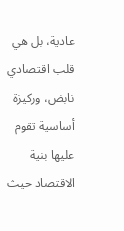عادية، بل هي قلب اقتصادي نابض، وركيزة أساسية تقوم عليها بنية الاقتصاد حيث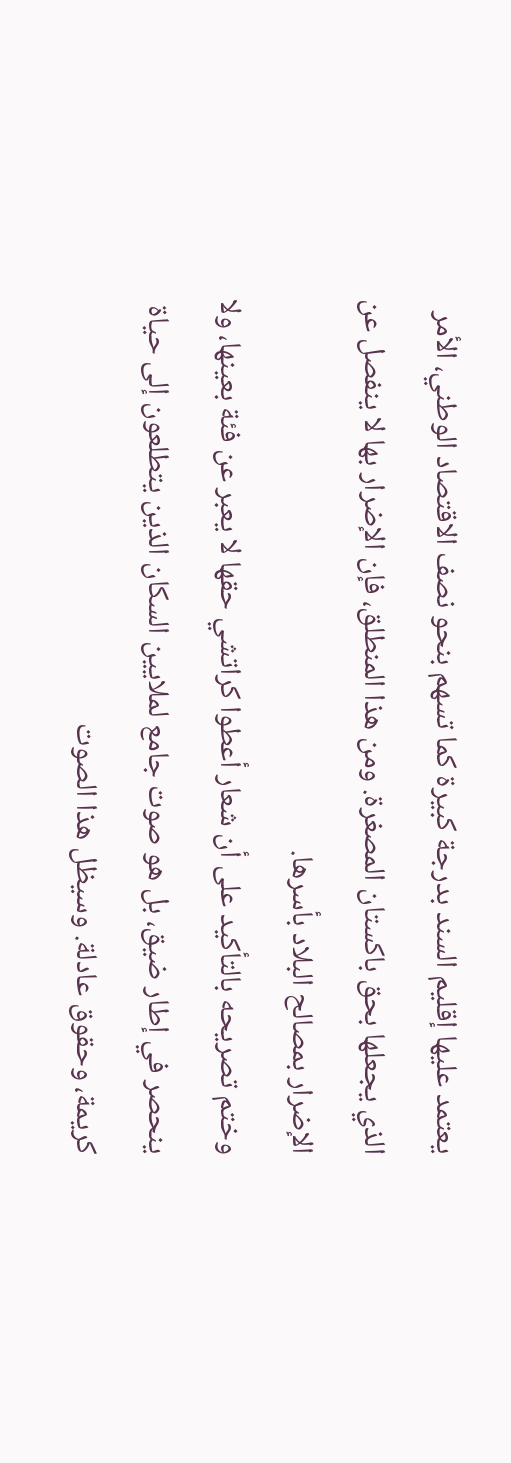يعتمد عليها إقليم السند بدرجة كبيرة كما تسهم بنحو نصف الاقتصاد الوطني، الأمر الذي يجعلها بحق باكستان المصغرة. ومن هذا المنطلق، فإن الإضرار بها لا ينفصل عن الإضرار بمصالح البلاد بأسرها.
وختم تصريحه بالتأكيد على أن شعار أعطوا كراتشي حقها لا يعبر عن فئة بعينها، ولا ينحصر في إطار ضيق، بل هو صوت جامع لملايين السكان الذين يتطلعون إلى حياة كريمة، وحقوق عادلة. وسيظل هذا الصوت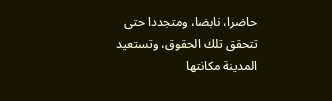حاضرا، نابضا، ومتجددا حتى تتحقق تلك الحقوق، وتستعيد المدينة مكانتها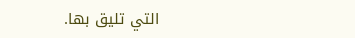التي تليق بها.